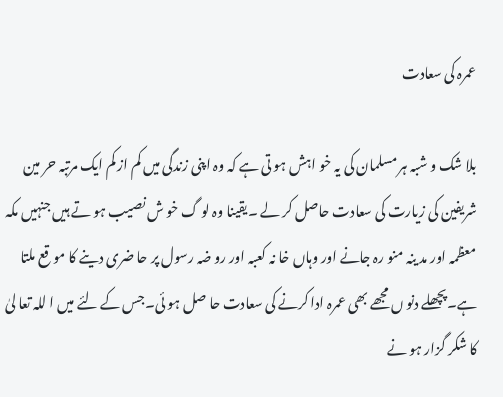عمرہ کی سعادت

بلا شک و شبہ ہر مسلمان کی یہ خو اہش ہو تی ہے کہ وہ اپنی زندگی میں کم از کم ایک مرتبہ حر مین شریفین کی زیارت کی سعادت حاصل کر لے ۔یقینا وہ لو گ خو ش نصیب ہو تے ہیں جنہیں مکہ معظمہ اور مد ینہ منو رہ جانے اور وہاں خا نہ کعبہ اور رو ضہ رسول پر حا ضری دینے کا مو قع ملتا ہے۔پچھلے دنو ں مجھے بھی عمرہ ادا کرنے کی سعادت حا صل ہو ئی۔جس کے لئے میں ا للہ تعا لیٰ کا شکر گزار ہو نے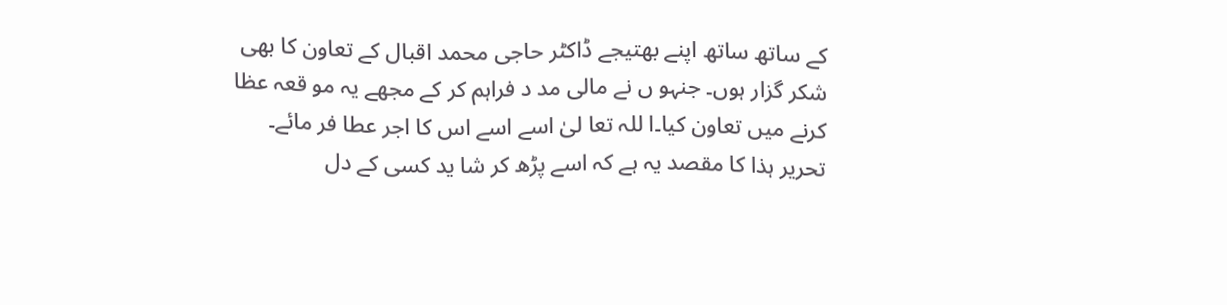کے ساتھ ساتھ اپنے بھتیجے ڈاکٹر حاجی محمد اقبال کے تعاون کا بھی شکر گزار ہوں۔ جنہو ں نے مالی مد د فراہم کر کے مجھے یہ مو قعہ عظا کرنے میں تعاون کیا۔ا للہ تعا لیٰ اسے اسے اس کا اجر عطا فر مائے۔ تحریر ہذا کا مقصد یہ ہے کہ اسے پڑھ کر شا ید کسی کے دل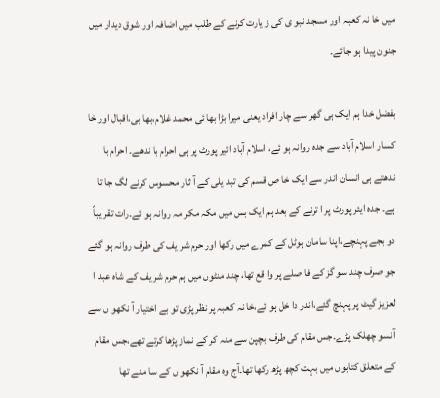میں خا نہ کعبہ اور مسجد نبو ی کی ز یارت کرنے کے طلب میں اضافہ اور شوق دیدار میں جنون پیدا ہو جائے۔

بفضل خدا ہم ایک ہی گھر سے چار افراد یعنی میرا بڑا بھا ئی محمد غلام،بھا بی،اقبال اور خا کسار اسلام آباد سے جدہ روانہ ہو ئے، اسلام آباد ائیر پورٹ پر ہی احرام با ندھے۔ احرام با ندھتے ہی انسان اندر سے ایک خا ص قسم کی تبد یلی کے آ ثار محسوس کرنے لگ جا تا ہے۔ جدہ ایئر پورٹ پر ا ترنے کے بعد ہم ایک بس میں مکہ مکر مہ روانہ ہو ئے۔رات تقر یباً دو بجے پہنچے،اپنا سامان ہوٹل کے کمرے میں رکھا اور حرم شر یف کی طرف روانہ ہو گئے جو صرف چند سو گز کے فا صلے پر وا قع تھا، چند منٹوں میں ہم حرم شر یف کے شاہ عبد ا لعزیز گیٹ پر پہنچ گئے،اندر دا خل ہو ئے،خا نہ کعبہ پر نظر پڑی تو بے اختیار آ نکھو ں سے آنسو چھلک پڑے۔جس مقام کی طرف بچپن سے منہ کر کے نماز پڑھا کرتے تھے،جس مقام کے متعلق کتابوں میں بہت کچھ پڑھ رکھا تھا۔آج وہ مقام آ نکھو ں کے سا منے تھا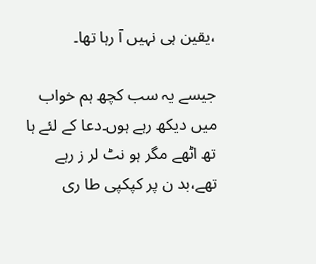،یقین ہی نہیں آ رہا تھا۔

جیسے یہ سب کچھ ہم خواب میں دیکھ رہے ہوں۔دعا کے لئے ہا تھ اٹھے مگر ہو نٹ لر ز رہے تھے،بد ن پر کپکپی طا ری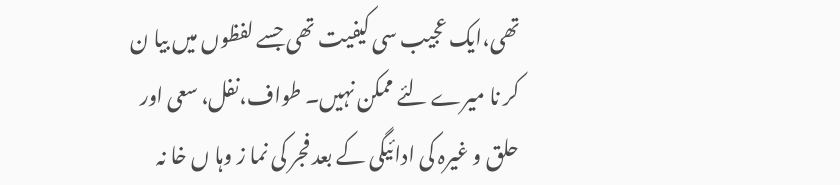تھی،ایک عجیب سی کیفیت تھی جسے لفظوں میں بیا ن کر نا میرے لئے ممکن نہیں۔ طواف،نفل، سعی اور حلق و غیرہ کی ادائیگی کے بعد فجر کی نما ز وہا ں خا نہ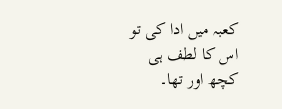کعبہ میں ادا کی تو اس کا لطف ہی کچھ اور تھا۔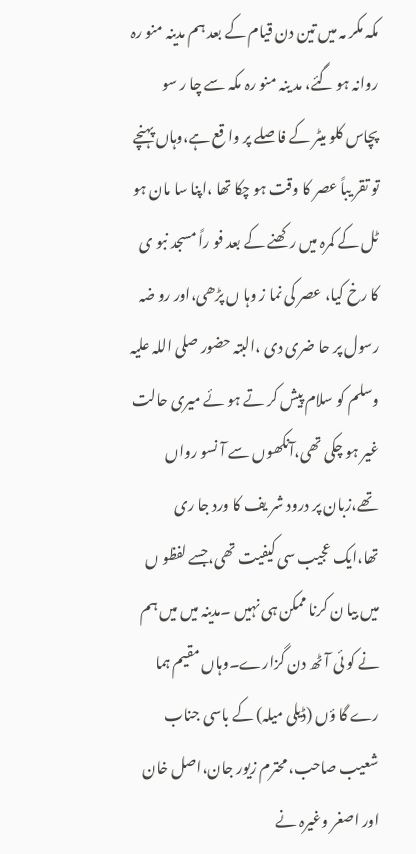مکہ مکر مہ میں تین دن قیام کے بعد ہم مدینہ منو رہ روانہ ہو گئے، مد ینہ منو رہ مکہ سے چا ر سو پچاس کلو میٹر کے فا صلے پر وا قع ہے،وہاں پہنچے تو تقر یباً عصر کا وقت ہو چکا تھا ،اپنا سا مان ہو ٹل کے کمرہ میں رکھنے کے بعد فو راً مسجد نبو ی کا رخ کیا، عصر کی نما ز وہا ں پڑھی،اور رو ضہ رسول پر حا ضری دی ،البتہ حضور صلی اللہ علیہ وسلم کو سلام پیش کر تے ہو ئے میری حالت غیر ہو چکی تھی،آنکھوں سے آ نسو رواں تھے،زبان پر درود شر یف کا ورد جا ری تھا،ایک عجیب سی کیفیت تھی،جسے لفظو ں میں بیا ن کرنا ممکن ہی نہیں ۔مدینہ میں میں ہم نے کو ئی آٹھ دن گزارے۔وہاں مقیم ہما رے گا ؤں (ڈیلی میلہ) کے باسی جناب شعیب صاحب، محترم زیور جان،اصل خان اور اصغر وغیرہ نے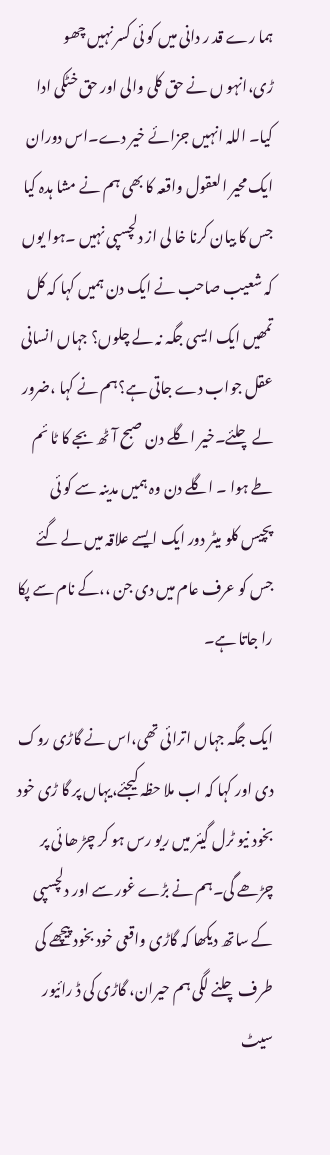ہما رے قد ر دانی میں کو ئی کسر نہیں چھو ڑی،انہو ں نے حق کلی والی اور حق خٹکی ادا کیا۔ اللہ انہیں جزائے خیر دے۔اس دوران ایک محیر العقول واقعہ کا بھی ہم نے مشا ہدہ کیا جس کا بیان کرنا خا لی از دلچسپی نہیں ۔ہوا یوں کہ شعیب صاحب نے ایک دن ہمیں کہا کہ کل تمھیں ایک ایسی جگہ نہ لے چلوں؟ جہاں انسانی عقل جواب دے جاتی ہے؟ہم نے کہا ،ضرور لے چلئے۔خیر اگلے دن صبح آ ٹھ بجے کا ٹا ئم طے ہوا ۔ اگلے دن وہ ہمیں مدینہ سے کو ئی پچیس کلو میٹر دور ایک ایسے علاقہ میں لے گئے جس کو عرف عام میں دی جن ،،کے نام سے پکا را جاتا ہے۔

ایک جگہ جہاں اترائی تھی،اس نے گاڑی روک دی اور کہا کہ اب ملا حظہ کیجئے،یہاں پر گا ڑی خود بخود نیو ٹرل گیئر میں ریو رس ہو کر چڑ ھا ئی پر چڑھے گی۔ہم نے بڑے غور سے اور دلچسپی کے ساتھ دیکھا کہ گاڑی واقعی خود بخود پیچھے کی طرف چلنے لگی ہم حیران، گاڑی کی ڈ رائیور سیٹ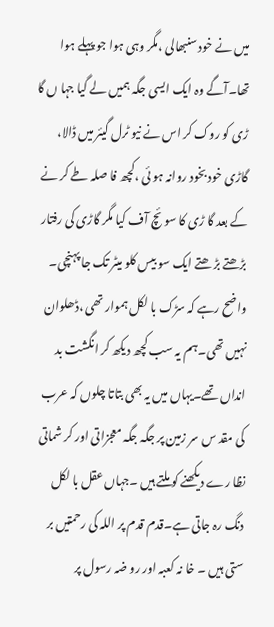میں نے خود سنبھالی ،مگر وہی ہوا جو پہلے ہوا تھا۔آگے وہ ایک ایسی جگہ ہمیں لے گیا جہا ں گا ڑی کو روک کر اس نے نیو ٹرل گیئر میں ڈالا، گاڑی خود بخود روانہ ہو ئی ،کچھ فا صلہ طے کر نے کے بعد گا ڑی کا سو ئچ آف کیا مگر گاڑی کی رفتار بڑھتے بڑ ھتے ایک سو بیس کلو میٹر تک جا پہنچی۔ واضح رہے کہ سڑک با لکل ہموار تھی ،ڈھلوان نہیں تھی۔ہم یہ سب کچھ دیکھ کر انگشت بد انداں تھے۔یہاں میں یہ بھی بتاتا چلوں کہ عرب کی مقد س سر زمین پر جگہ جگہ معجزاتی اور کر شماتی نظا رے دیکھنے کو ملتے ہیں ۔جہاں عقل با لکل دنگ رہ جاتی ہے۔قدم قدم پر اللہ کی رحمتیں بر ستی ہیں ۔ خا نہ کعبہ اور رو ضہ رسول پر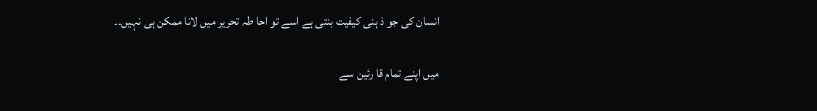انسان کی جو ذ ہنی کیفیت بنتی ہے اسے تو احا طہ تحریر میں لانا ممکن ہی نہیں۔۔

میں اپنے تمام قا رئین سے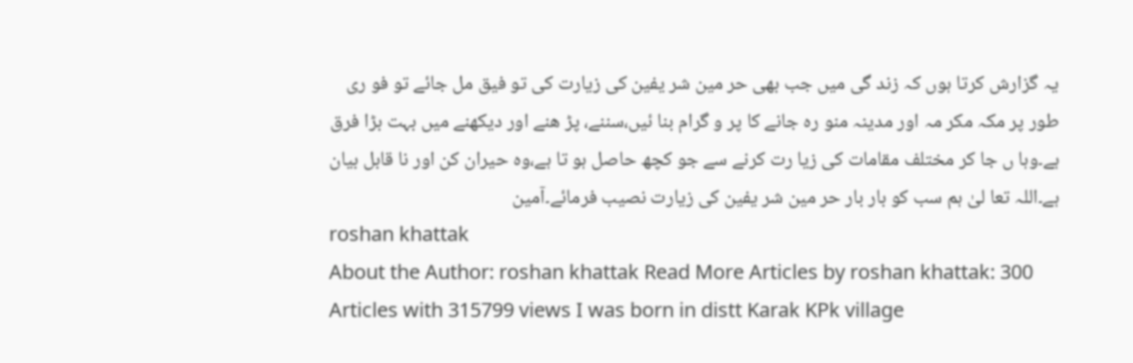یہ گزارش کرتا ہوں کہ زند گی میں جب بھی حر مین شر یفین کی زیارت کی تو فیق مل جائے تو فو ری طور پر مکہ مکر مہ اور مدینہ منو رہ جانے کا پر و گرام بنا ئیں،سننے، پڑ ھنے اور دیکھنے میں بہت بڑا فرق ہے۔وہا ں جا کر مختلف مقامات کی زیا رت کرنے سے جو کچھ حاصل ہو تا ہے،وہ حیران کن اور نا قابل بیان ہے۔اللہ تعا لیٰ ہم سب کو بار بار حر مین شر یفین کی زیارت نصیب فرمائے۔آمین
roshan khattak
About the Author: roshan khattak Read More Articles by roshan khattak: 300 Articles with 315799 views I was born in distt Karak KPk village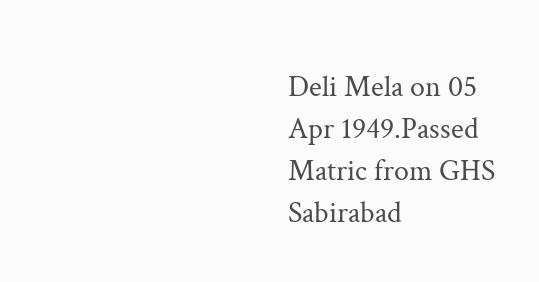Deli Mela on 05 Apr 1949.Passed Matric from GHS Sabirabad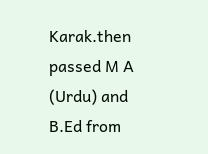Karak.then passed M A (Urdu) and B.Ed from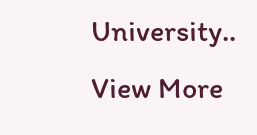University.. View More